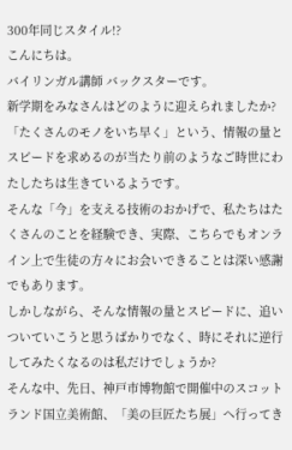300年同じスタイル!?
こんにちは。
バイリンガル講師 バックスターです。
新学期をみなさんはどのように迎えられましたか?
「たくさんのモノをいち早く」という、情報の量とスピードを求めるのが当たり前のようなご時世にわたしたちは生きているようです。
そんな「今」を支える技術のおかげで、私たちはたくさんのことを経験でき、実際、こちらでもオンライン上で生徒の方々にお会いできることは深い感謝でもあります。
しかしながら、そんな情報の量とスピードに、追いついていこうと思うばかりでなく、時にそれに逆行してみたくなるのは私だけでしょうか?
そんな中、先日、神戸市博物館で開催中のスコットランド国立美術館、「美の巨匠たち展」へ行ってき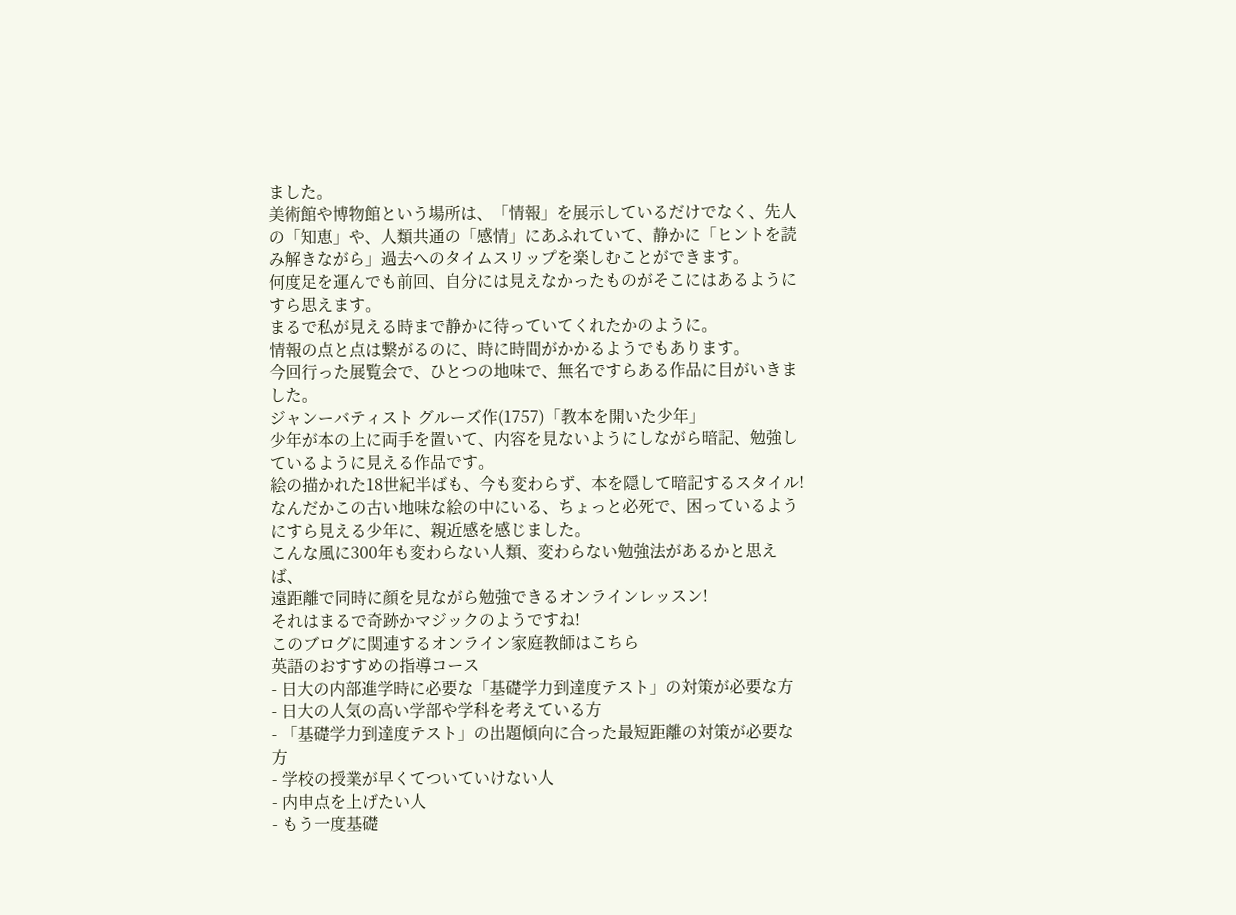ました。
美術館や博物館という場所は、「情報」を展示しているだけでなく、先人の「知恵」や、人類共通の「感情」にあふれていて、静かに「ヒントを読み解きながら」過去へのタイムスリップを楽しむことができます。
何度足を運んでも前回、自分には見えなかったものがそこにはあるようにすら思えます。
まるで私が見える時まで静かに待っていてくれたかのように。
情報の点と点は繋がるのに、時に時間がかかるようでもあります。
今回行った展覧会で、ひとつの地味で、無名ですらある作品に目がいきました。
ジャンーバティスト グルーズ作(1757)「教本を開いた少年」
少年が本の上に両手を置いて、内容を見ないようにしながら暗記、勉強しているように見える作品です。
絵の描かれた18世紀半ばも、今も変わらず、本を隠して暗記するスタイル!
なんだかこの古い地味な絵の中にいる、ちょっと必死で、困っているようにすら見える少年に、親近感を感じました。
こんな風に300年も変わらない人類、変わらない勉強法があるかと思えば、
遠距離で同時に顔を見ながら勉強できるオンラインレッスン!
それはまるで奇跡かマジックのようですね!
このブログに関連するオンライン家庭教師はこちら
英語のおすすめの指導コース
- 日大の内部進学時に必要な「基礎学力到達度テスト」の対策が必要な方
- 日大の人気の高い学部や学科を考えている方
- 「基礎学力到達度テスト」の出題傾向に合った最短距離の対策が必要な方
- 学校の授業が早くてついていけない人
- 内申点を上げたい人
- もう一度基礎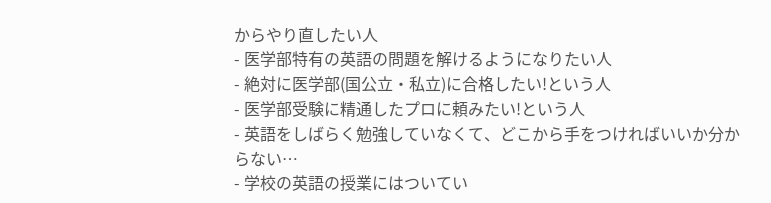からやり直したい人
- 医学部特有の英語の問題を解けるようになりたい人
- 絶対に医学部(国公立・私立)に合格したい!という人
- 医学部受験に精通したプロに頼みたい!という人
- 英語をしばらく勉強していなくて、どこから手をつければいいか分からない…
- 学校の英語の授業にはついてい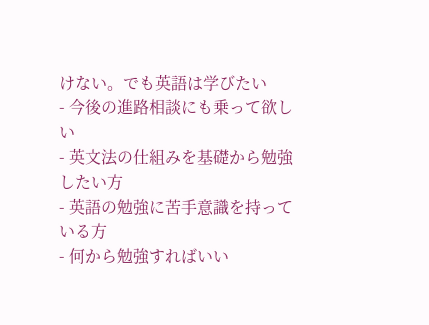けない。でも英語は学びたい
- 今後の進路相談にも乗って欲しい
- 英文法の仕組みを基礎から勉強したい方
- 英語の勉強に苦手意識を持っている方
- 何から勉強すればいい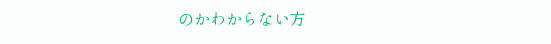のかわからない方